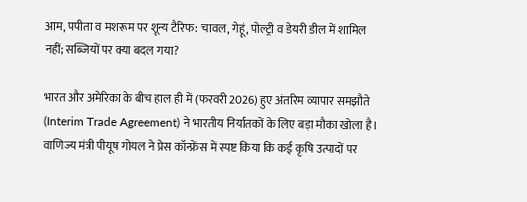आम, पपीता व मशरूम पर शून्य टैरिफ: चावल, गेहूं, पोल्ट्री व डेयरी डील में शामिल नहीं; सब्जियों पर क्या बदल गया?

भारत और अमेरिका के बीच हाल ही में (फरवरी 2026) हुए अंतरिम व्यापार समझौते (Interim Trade Agreement) ने भारतीय निर्यातकों के लिए बड़ा मौका खोला है। वाणिज्य मंत्री पीयूष गोयल ने प्रेस कॉन्फ्रेंस में स्पष्ट किया कि कई कृषि उत्पादों पर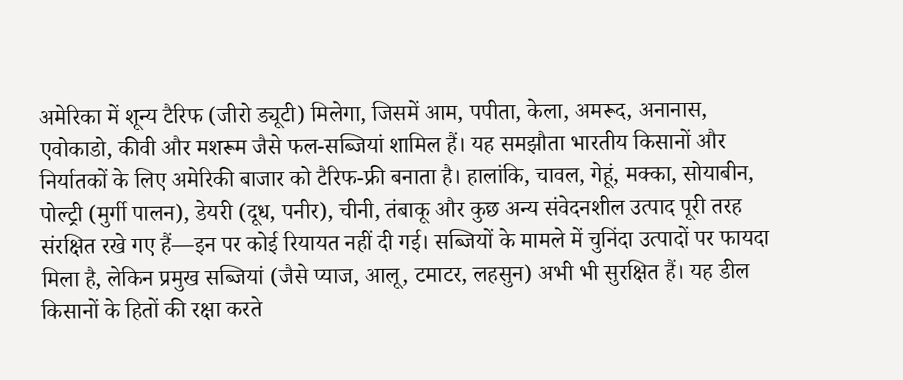अमेरिका में शून्य टैरिफ (जीरो ड्यूटी) मिलेगा, जिसमें आम, पपीता, केला, अमरूद, अनानास, एवोकाडो, कीवी और मशरूम जैसे फल-सब्जियां शामिल हैं। यह समझौता भारतीय किसानों और निर्यातकों के लिए अमेरिकी बाजार को टैरिफ-फ्री बनाता है। हालांकि, चावल, गेहूं, मक्का, सोयाबीन, पोल्ट्री (मुर्गी पालन), डेयरी (दूध, पनीर), चीनी, तंबाकू और कुछ अन्य संवेदनशील उत्पाद पूरी तरह संरक्षित रखे गए हैं—इन पर कोई रियायत नहीं दी गई। सब्जियों के मामले में चुनिंदा उत्पादों पर फायदा मिला है, लेकिन प्रमुख सब्जियां (जैसे प्याज, आलू, टमाटर, लहसुन) अभी भी सुरक्षित हैं। यह डील किसानों के हितों की रक्षा करते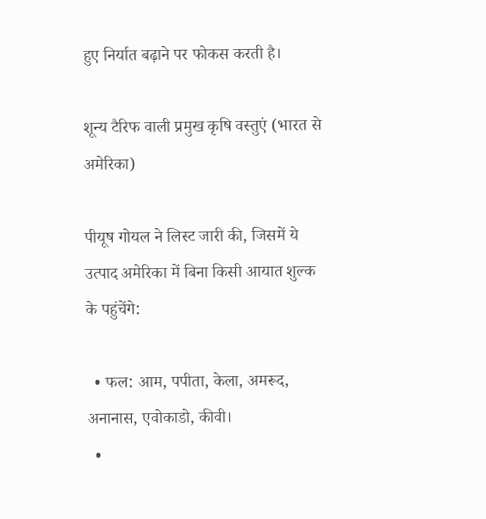हुए निर्यात बढ़ाने पर फोकस करती है।

शून्य टैरिफ वाली प्रमुख कृषि वस्तुएं (भारत से अमेरिका)

पीयूष गोयल ने लिस्ट जारी की, जिसमें ये उत्पाद अमेरिका में बिना किसी आयात शुल्क के पहुंचेंगे:

  • फल: आम, पपीता, केला, अमरूद, अनानास, एवोकाडो, कीवी।
  •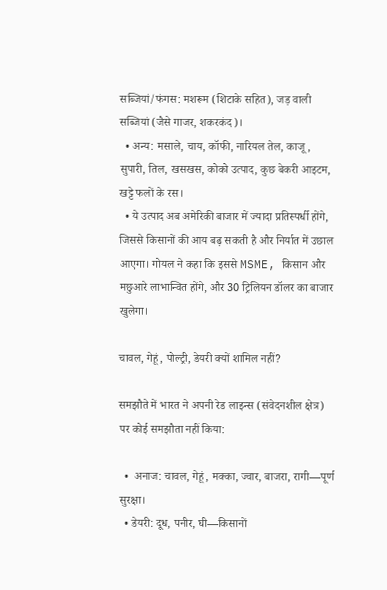सब्जियां/फंगस: मशरूम (शिटाके सहित), जड़ वाली सब्जियां (जैसे गाजर, शकरकंद)।
  • अन्य: मसाले, चाय, कॉफी, नारियल तेल, काजू, सुपारी, तिल, खसखस, कोको उत्पाद, कुछ बेकरी आइटम, खट्टे फलों के रस।
  • ये उत्पाद अब अमेरिकी बाजार में ज्यादा प्रतिस्पर्धी होंगे, जिससे किसानों की आय बढ़ सकती है और निर्यात में उछाल आएगा। गोयल ने कहा कि इससे MSME, किसान और मछुआरे लाभान्वित होंगे, और 30 ट्रिलियन डॉलर का बाजार खुलेगा।

चावल, गेहूं, पोल्ट्री, डेयरी क्यों शामिल नहीं?

समझौते में भारत ने अपनी रेड लाइन्स (संवेदनशील क्षेत्र) पर कोई समझौता नहीं किया:

  •  अनाज: चावल, गेहूं, मक्का, ज्वार, बाजरा, रागी—पूर्ण सुरक्षा।
  • डेयरी: दूध, पनीर, घी—किसानों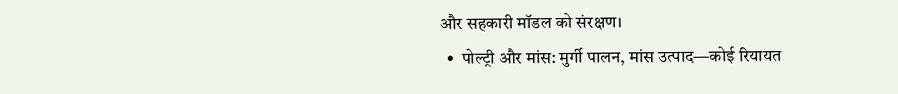और सहकारी मॉडल को संरक्षण।
  •  पोल्ट्री और मांस: मुर्गी पालन, मांस उत्पाद—कोई रियायत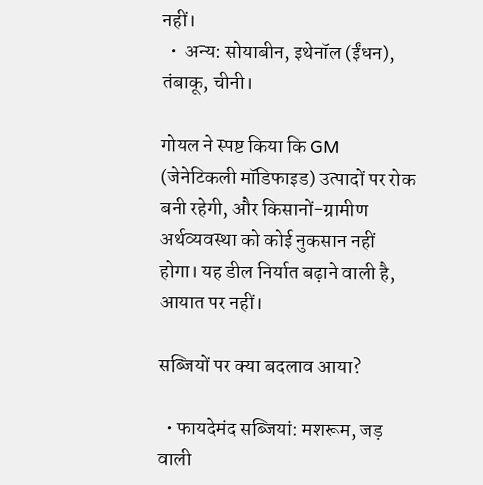नहीं।
  •  अन्य: सोयाबीन, इथेनॉल (ईंधन), तंबाकू, चीनी।

गोयल ने स्पष्ट किया कि GM (जेनेटिकली मॉडिफाइड) उत्पादों पर रोक बनी रहेगी, और किसानों-ग्रामीण अर्थव्यवस्था को कोई नुकसान नहीं होगा। यह डील निर्यात बढ़ाने वाली है, आयात पर नहीं।

सब्जियों पर क्या बदलाव आया?

  • फायदेमंद सब्जियां: मशरूम, जड़ वाली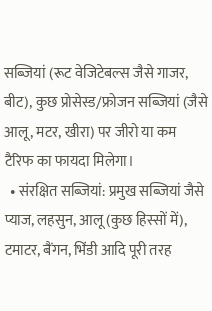सब्जियां (रूट वेजिटेबल्स जैसे गाजर, बीट), कुछ प्रोसेस्ड/फ्रोजन सब्जियां (जैसे आलू, मटर, खीरा) पर जीरो या कम टैरिफ का फायदा मिलेगा।
  • संरक्षित सब्जियां: प्रमुख सब्जियां जैसे प्याज, लहसुन, आलू (कुछ हिस्सों में), टमाटर, बैंगन, भिंडी आदि पूरी तरह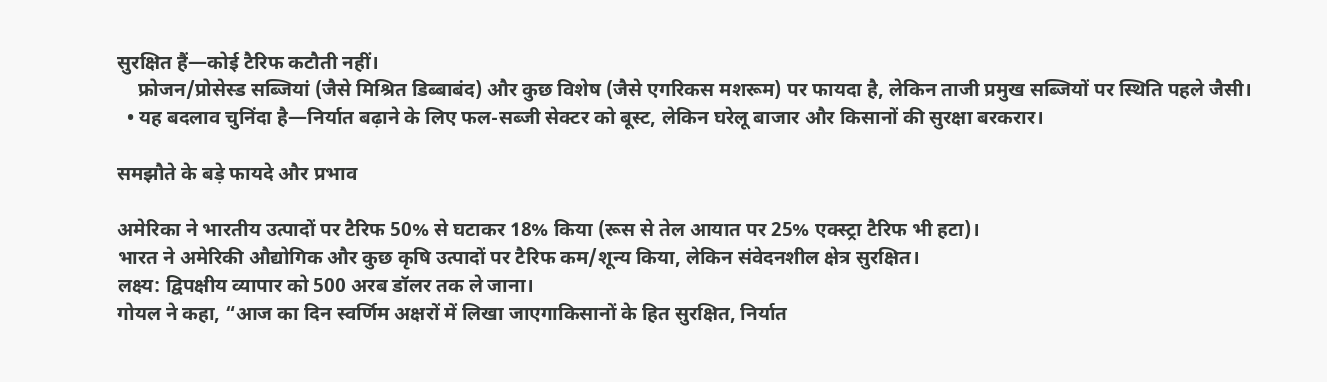सुरक्षित हैं—कोई टैरिफ कटौती नहीं।
    फ्रोजन/प्रोसेस्ड सब्जियां (जैसे मिश्रित डिब्बाबंद) और कुछ विशेष (जैसे एगरिकस मशरूम) पर फायदा है, लेकिन ताजी प्रमुख सब्जियों पर स्थिति पहले जैसी।
  • यह बदलाव चुनिंदा है—निर्यात बढ़ाने के लिए फल-सब्जी सेक्टर को बूस्ट, लेकिन घरेलू बाजार और किसानों की सुरक्षा बरकरार।

समझौते के बड़े फायदे और प्रभाव

अमेरिका ने भारतीय उत्पादों पर टैरिफ 50% से घटाकर 18% किया (रूस से तेल आयात पर 25% एक्स्ट्रा टैरिफ भी हटा)।
भारत ने अमेरिकी औद्योगिक और कुछ कृषि उत्पादों पर टैरिफ कम/शून्य किया, लेकिन संवेदनशील क्षेत्र सुरक्षित।
लक्ष्य: द्विपक्षीय व्यापार को 500 अरब डॉलर तक ले जाना।
गोयल ने कहा, “आज का दिन स्वर्णिम अक्षरों में लिखा जाएगाकिसानों के हित सुरक्षित, निर्यात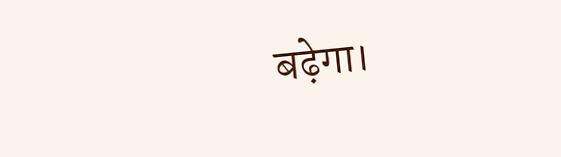बढ़ेगा।